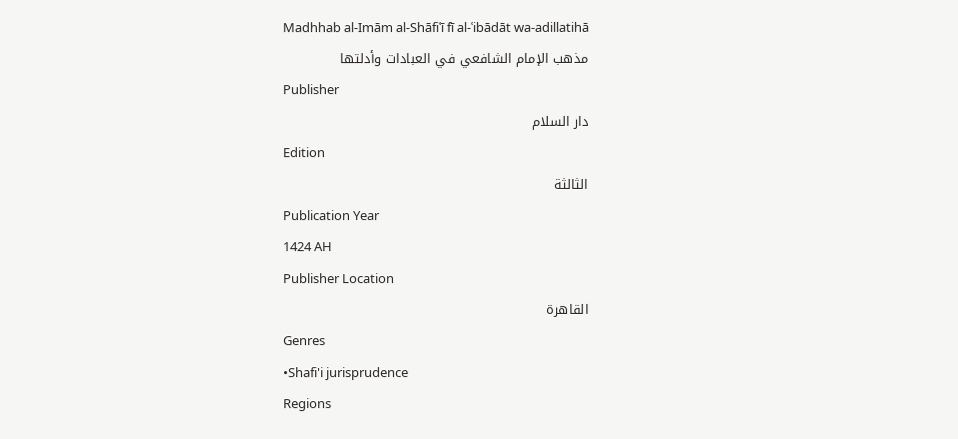Madhhab al-Imām al-Shāfiʿī fī al-ʿibādāt wa-adillatihā
مذهب الإمام الشافعي في العبادات وأدلتها
Publisher
دار السلام
Edition
الثالثة
Publication Year
1424 AH
Publisher Location
القاهرة
Genres
•Shafi'i jurisprudence
Regions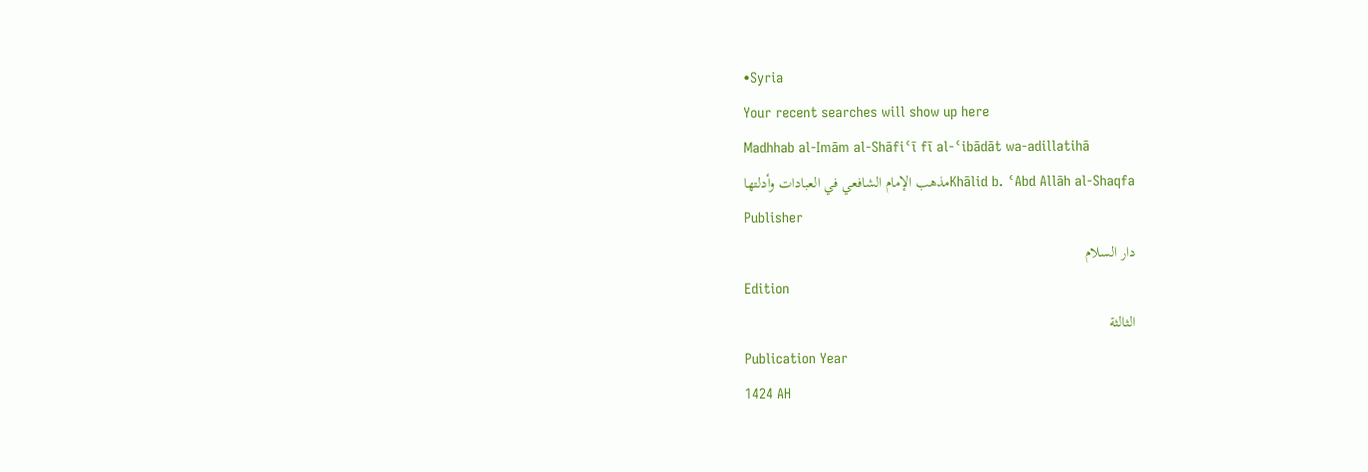•Syria
Your recent searches will show up here
Madhhab al-Imām al-Shāfiʿī fī al-ʿibādāt wa-adillatihā
Khālid b. ʿAbd Allāh al-Shaqfaمذهب الإمام الشافعي في العبادات وأدلتها
Publisher
دار السلام
Edition
الثالثة
Publication Year
1424 AH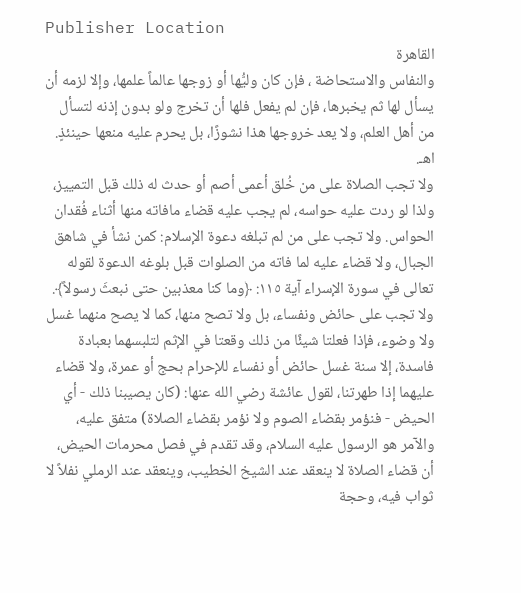Publisher Location
القاهرة
والنفاس والاستحاضة ، فإن كان وليُّها أو زوجها عالماً علمها، وإلا لزمه أن يسأل لها ثم يخبرها، فإن لم يفعل فلها أن تخرج ولو بدون إذنه لتسأل من أهل العلم، ولا يعد خروجها هذا نشوزًا، بل يحرم عليه منعها حينئذٍ. اهـ.
ولا تجب الصلاة على من خُلق أعمى أصم أو حدث له ذلك قبل التمييز، ولذا لو ردت عليه حواسه، لم يجب عليه قضاء مافاته منها أثناء فُقدان الحواس. ولا تجب على من لم تبلغه دعوة الإسلام: كمن نشأ في شاهق الجبال، ولا قضاء عليه لما فاته من الصلوات قبل بلوغه الدعوة لقوله تعالى في سورة الإسراء آية ١١٥: ﴿وما كنا معذبين حتى نبعثَ رسولاً﴾. ولا تجب على حائض ونفساء، بل ولا تصح منها، كما لا يصح منهما غسل ولا وضوء، فإذا فعلتا شيئًا من ذلك وقعتا في الإثم لتلبسهما بعبادة فاسدة، إلا سنة غسل حائض أو نفساء للإحرام بحج أو عمرة، ولا قضاء عليهما إذا طهرتنا، لقول عائشة رضي الله عنها: (كان يصيبنا ذلك - أي الحيض - فنؤمر بقضاء الصوم ولا نؤمر بقضاء الصلاة) متفق عليه، والآمر هو الرسول عليه السلام، وقد تقدم في فصل محرمات الحيض، أن قضاء الصلاة لا ينعقد عند الشيخ الخطيب، وينعقد عند الرملي نفلاً لا ثواب فيه، وحجة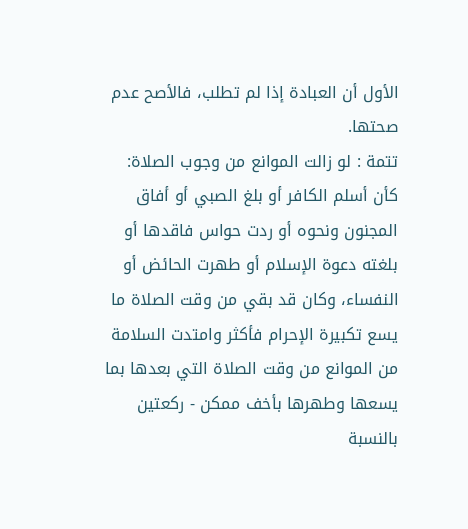الأول أن العبادة إذا لم تطلب، فالأصح عدم صحتها.
تتمة : لو زالت الموانع من وجوب الصلاة: كأن أسلم الكافر أو بلغ الصبي أو أفاق المجنون ونحوه أو ردت حواس فاقدها أو بلغته دعوة الإسلام أو طهرت الحائض أو النفساء، وكان قد بقي من وقت الصلاة ما يسع تكبيرة الإحرام فأكثر وامتدت السلامة من الموانع من وقت الصلاة التي بعدها بما يسعها وطهرها بأخف ممكن - ركعتين بالنسبة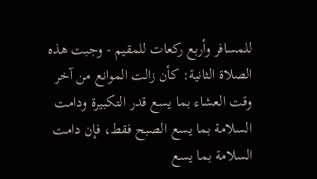للمسافر وأربع ركعات للمقيم - وجبت هذه الصلاة الثانية: كأن زالت الموانع من آخر وقت العشاء بما يسع قدر التكبيرة ودامت السلامة بما يسع الصبح فقط، فإن دامت السلامة بما يسع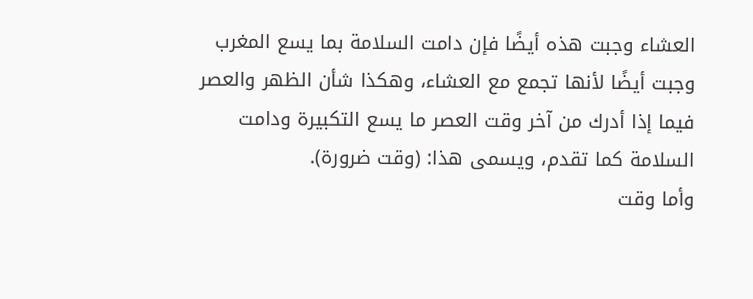العشاء وجبت هذه أيضًا فإن دامت السلامة بما يسع المغرب وجبت أيضًا لأنها تجمع مع العشاء، وهكذا شأن الظهر والعصر فيما إذا أدرك من آخر وقت العصر ما يسع التكبيرة ودامت السلامة كما تقدم، ويسمى هذا: (وقت ضرورة).
وأما وقت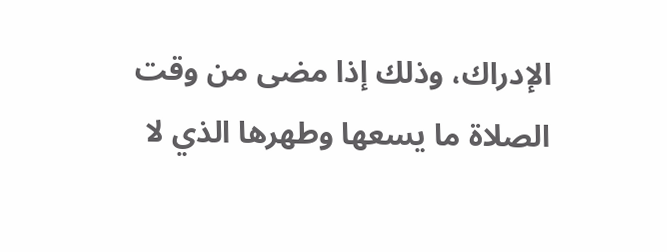الإدراك، وذلك إذا مضى من وقت الصلاة ما يسعها وطهرها الذي لا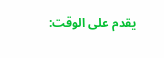يقدم على الوقت: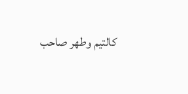كالتيم وطهر صاحب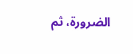الضرورة، ثم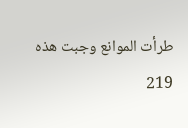طرأت الموانع وجبت هذه
219